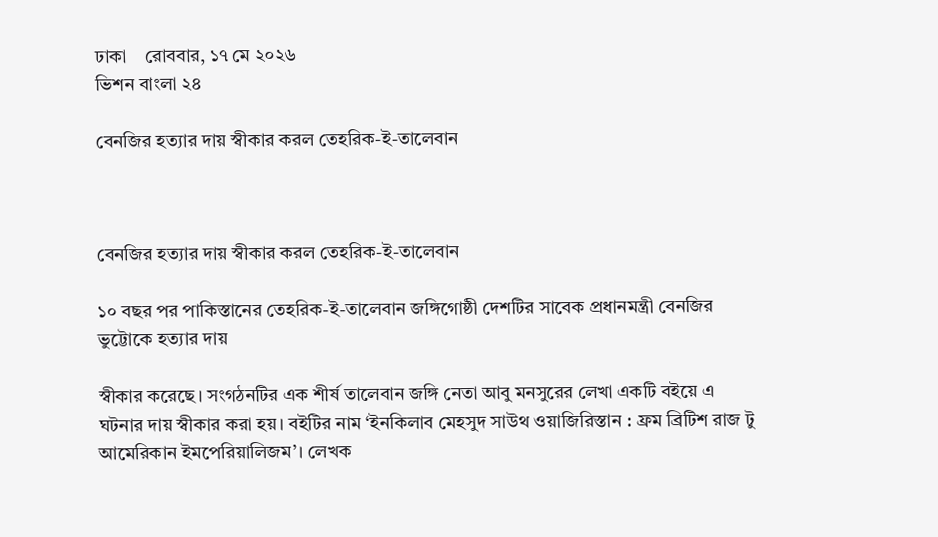ঢাকা    রোববার, ১৭ মে ২০২৬
ভিশন বাংলা ২৪

বেনজির হত্যার দায় স্বীকার করল তেহরিক-ই-তালেবান



বেনজির হত্যার দায় স্বীকার করল তেহরিক-ই-তালেবান

১০ বছর পর পাকিস্তানের তেহরিক-ই-তালেবান জঙ্গিগোষ্ঠী দেশটির সাবেক প্রধানমন্ত্রী বেনজির ভুট্টোকে হত্যার দায়

স্বীকার করেছে। সংগঠনটির এক শীর্ষ তালেবান জঙ্গি নেতা আবু মনসুরের লেখা একটি বইয়ে এ ঘটনার দায় স্বীকার করা হয়। বইটির নাম ‘ইনকিলাব মেহসুদ সাউথ ওয়াজিরিস্তান : ফ্রম ব্রিটিশ রাজ টু আমেরিকান ইমপেরিয়ালিজম’। লেখক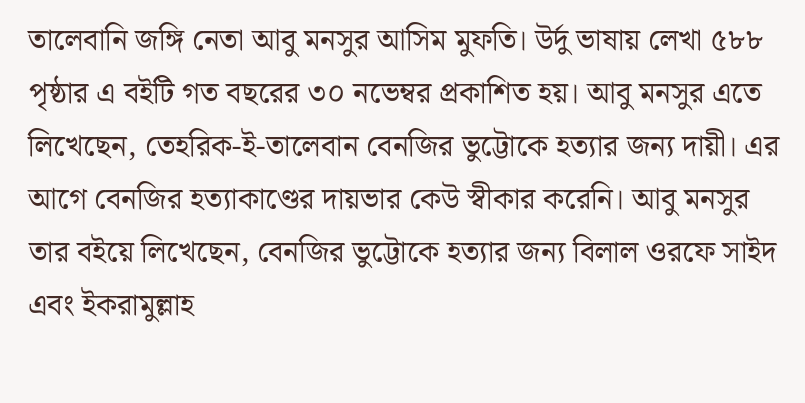তালেবানি জঙ্গি নেতা আবু মনসুর আসিম মুফতি। উর্দু ভাষায় লেখা ৫৮৮ পৃষ্ঠার এ বইটি গত বছরের ৩০ নভেম্বর প্রকাশিত হয়। আবু মনসুর এতে লিখেছেন, তেহরিক-ই-তালেবান বেনজির ভুট্টোকে হত্যার জন্য দায়ী। এর আগে বেনজির হত্যাকাণ্ডের দায়ভার কেউ স্বীকার করেনি। আবু মনসুর তার বইয়ে লিখেছেন, বেনজির ভুট্টোকে হত্যার জন্য বিলাল ওরফে সাইদ এবং ইকরামুল্লাহ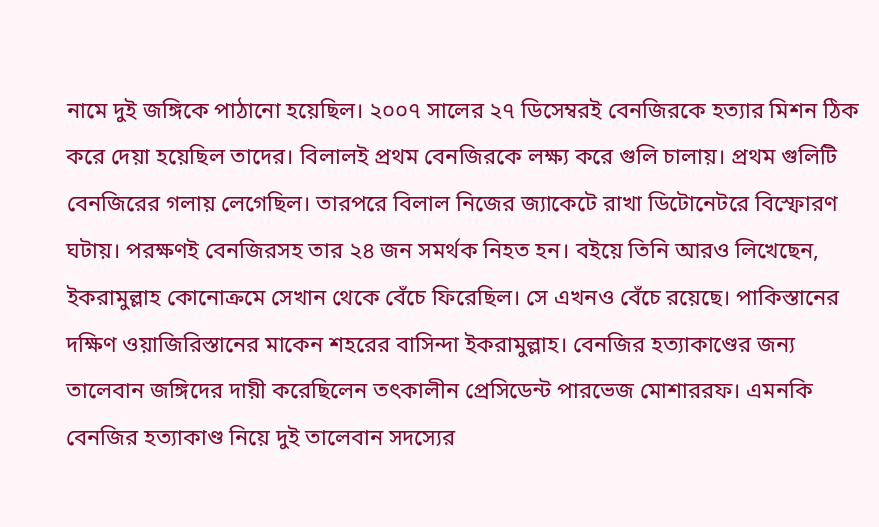নামে দুই জঙ্গিকে পাঠানো হয়েছিল। ২০০৭ সালের ২৭ ডিসেম্বরই বেনজিরকে হত্যার মিশন ঠিক করে দেয়া হয়েছিল তাদের। বিলালই প্রথম বেনজিরকে লক্ষ্য করে গুলি চালায়। প্রথম গুলিটি বেনজিরের গলায় লেগেছিল। তারপরে বিলাল নিজের জ্যাকেটে রাখা ডিটোনেটরে বিস্ফোরণ ঘটায়। পরক্ষণই বেনজিরসহ তার ২৪ জন সমর্থক নিহত হন। বইয়ে তিনি আরও লিখেছেন, ইকরামুল্লাহ কোনোক্রমে সেখান থেকে বেঁচে ফিরেছিল। সে এখনও বেঁচে রয়েছে। পাকিস্তানের দক্ষিণ ওয়াজিরিস্তানের মাকেন শহরের বাসিন্দা ইকরামুল্লাহ। বেনজির হত্যাকাণ্ডের জন্য তালেবান জঙ্গিদের দায়ী করেছিলেন তৎকালীন প্রেসিডেন্ট পারভেজ মোশাররফ। এমনকি বেনজির হত্যাকাণ্ড নিয়ে দুই তালেবান সদস্যের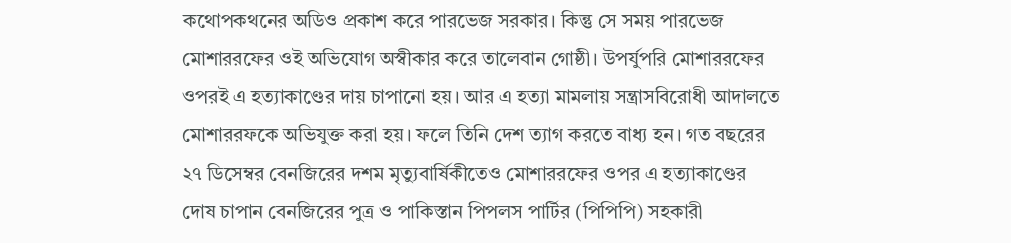কথোপকথনের অডিও প্রকাশ করে পারভেজ সরকার। কিন্তু সে সময় পারভেজ মোশাররফের ওই অভিযোগ অস্বীকার করে তালেবান গোষ্ঠী। উপর্যুপরি মোশাররফের ওপরই এ হত্যাকাণ্ডের দায় চাপানো হয়। আর এ হত্যা মামলায় সন্ত্রাসবিরোধী আদালতে মোশাররফকে অভিযুক্ত করা হয়। ফলে তিনি দেশ ত্যাগ করতে বাধ্য হন। গত বছরের ২৭ ডিসেম্বর বেনজিরের দশম মৃত্যুবার্ষিকীতেও মোশাররফের ওপর এ হত্যাকাণ্ডের দোষ চাপান বেনজিরের পুত্র ও পাকিস্তান পিপলস পার্টির (পিপিপি) সহকারী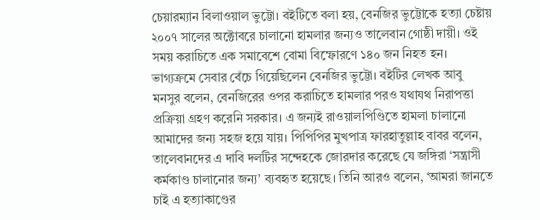চেয়ারম্যান বিলাওয়াল ভুট্টো। বইটিতে বলা হয়, বেনজির ভুট্টোকে হত্যা চেষ্টায় ২০০৭ সালের অক্টোবরে চালানো হামলার জন্যও তালেবান গোষ্ঠী দায়ী। ওই সময় করাচিতে এক সমাবেশে বোমা বিস্ফোরণে ১৪০ জন নিহত হন। ভাগ্যক্রমে সেবার বেঁচে গিয়েছিলেন বেনজির ভুট্টো। বইটির লেখক আবু মনসুর বলেন, বেনজিরের ওপর করাচিতে হামলার পরও যথাযথ নিরাপত্তা প্রক্রিয়া গ্রহণ করেনি সরকার। এ জন্যই রাওয়ালপিণ্ডিতে হামলা চালানো আমাদের জন্য সহজ হয়ে যায়। পিপিপির মুখপাত্র ফারহাতুল্লাহ বাবর বলেন, তালেবানদের এ দাবি দলটির সন্দেহকে জোরদার করেছে যে জঙ্গিরা ‘সন্ত্রাসী কর্মকাণ্ড চালানোর জন্য’ ব্যবহৃত হয়েছে। তিনি আরও বলেন, ‘আমরা জানতে চাই এ হত্যাকাণ্ডের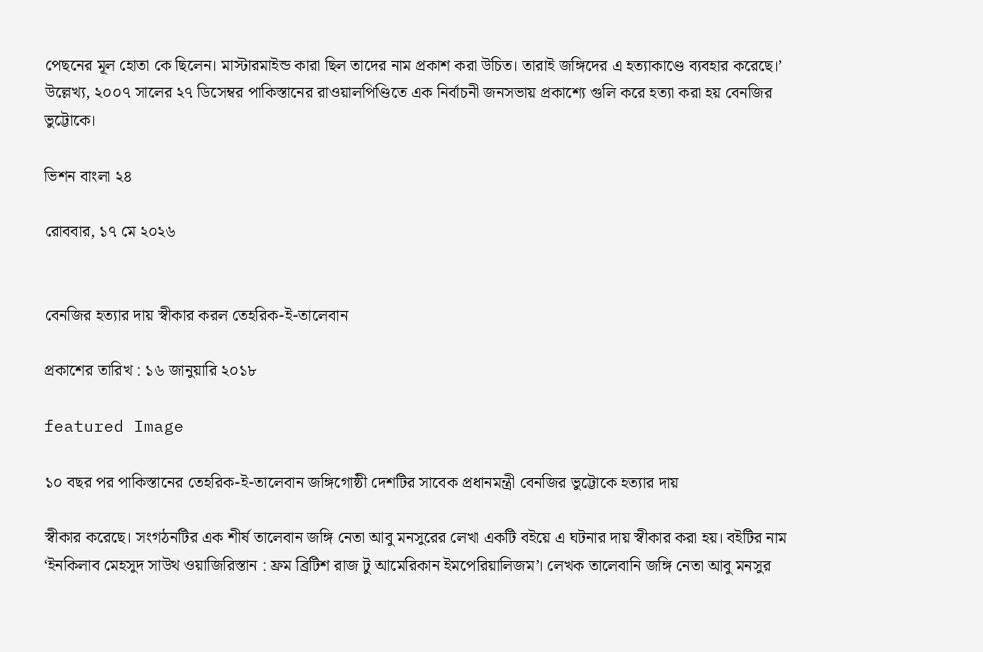পেছনের মূল হোতা কে ছিলেন। মাস্টারমাইন্ড কারা ছিল তাদের নাম প্রকাশ করা উচিত। তারাই জঙ্গিদের এ হত্যাকাণ্ডে ব্যবহার করেছে।’ উল্লেখ্য, ২০০৭ সালের ২৭ ডিসেম্বর পাকিস্তানের রাওয়ালপিণ্ডিতে এক নির্বাচনী জনসভায় প্রকাশ্যে গুলি করে হত্যা করা হয় বেনজির ভুট্টোকে।

ভিশন বাংলা ২৪

রোববার, ১৭ মে ২০২৬


বেনজির হত্যার দায় স্বীকার করল তেহরিক-ই-তালেবান

প্রকাশের তারিখ : ১৬ জানুয়ারি ২০১৮

featured Image

১০ বছর পর পাকিস্তানের তেহরিক-ই-তালেবান জঙ্গিগোষ্ঠী দেশটির সাবেক প্রধানমন্ত্রী বেনজির ভুট্টোকে হত্যার দায়

স্বীকার করেছে। সংগঠনটির এক শীর্ষ তালেবান জঙ্গি নেতা আবু মনসুরের লেখা একটি বইয়ে এ ঘটনার দায় স্বীকার করা হয়। বইটির নাম ‘ইনকিলাব মেহসুদ সাউথ ওয়াজিরিস্তান : ফ্রম ব্রিটিশ রাজ টু আমেরিকান ইমপেরিয়ালিজম’। লেখক তালেবানি জঙ্গি নেতা আবু মনসুর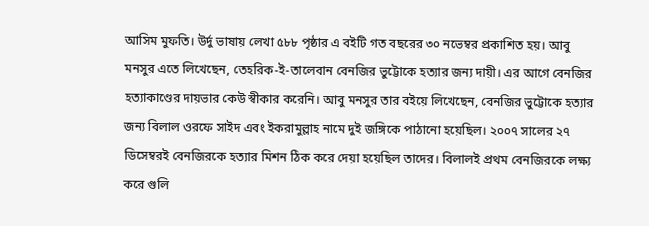আসিম মুফতি। উর্দু ভাষায় লেখা ৫৮৮ পৃষ্ঠার এ বইটি গত বছরের ৩০ নভেম্বর প্রকাশিত হয়। আবু মনসুর এতে লিখেছেন, তেহরিক-ই-তালেবান বেনজির ভুট্টোকে হত্যার জন্য দায়ী। এর আগে বেনজির হত্যাকাণ্ডের দায়ভার কেউ স্বীকার করেনি। আবু মনসুর তার বইয়ে লিখেছেন, বেনজির ভুট্টোকে হত্যার জন্য বিলাল ওরফে সাইদ এবং ইকরামুল্লাহ নামে দুই জঙ্গিকে পাঠানো হয়েছিল। ২০০৭ সালের ২৭ ডিসেম্বরই বেনজিরকে হত্যার মিশন ঠিক করে দেয়া হয়েছিল তাদের। বিলালই প্রথম বেনজিরকে লক্ষ্য করে গুলি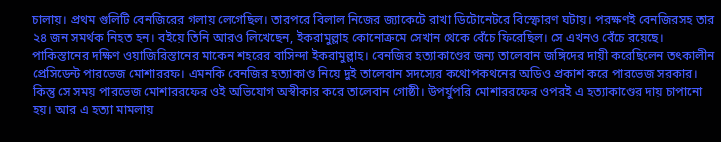চালায়। প্রথম গুলিটি বেনজিরের গলায় লেগেছিল। তারপরে বিলাল নিজের জ্যাকেটে রাখা ডিটোনেটরে বিস্ফোরণ ঘটায়। পরক্ষণই বেনজিরসহ তার ২৪ জন সমর্থক নিহত হন। বইয়ে তিনি আরও লিখেছেন, ইকরামুল্লাহ কোনোক্রমে সেখান থেকে বেঁচে ফিরেছিল। সে এখনও বেঁচে রয়েছে। পাকিস্তানের দক্ষিণ ওয়াজিরিস্তানের মাকেন শহরের বাসিন্দা ইকরামুল্লাহ। বেনজির হত্যাকাণ্ডের জন্য তালেবান জঙ্গিদের দায়ী করেছিলেন তৎকালীন প্রেসিডেন্ট পারভেজ মোশাররফ। এমনকি বেনজির হত্যাকাণ্ড নিয়ে দুই তালেবান সদস্যের কথোপকথনের অডিও প্রকাশ করে পারভেজ সরকার। কিন্তু সে সময় পারভেজ মোশাররফের ওই অভিযোগ অস্বীকার করে তালেবান গোষ্ঠী। উপর্যুপরি মোশাররফের ওপরই এ হত্যাকাণ্ডের দায় চাপানো হয়। আর এ হত্যা মামলায়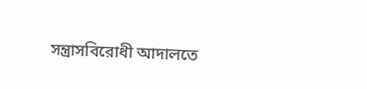সন্ত্রাসবিরোধী আদালতে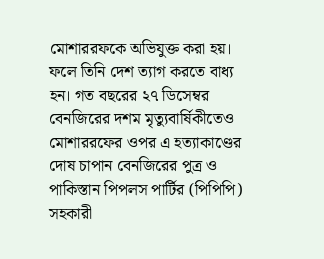মোশাররফকে অভিযুক্ত করা হয়। ফলে তিনি দেশ ত্যাগ করতে বাধ্য হন। গত বছরের ২৭ ডিসেম্বর বেনজিরের দশম মৃত্যুবার্ষিকীতেও মোশাররফের ওপর এ হত্যাকাণ্ডের দোষ চাপান বেনজিরের পুত্র ও পাকিস্তান পিপলস পার্টির (পিপিপি) সহকারী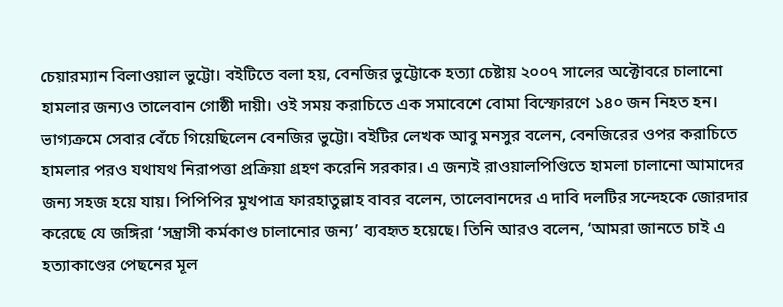চেয়ারম্যান বিলাওয়াল ভুট্টো। বইটিতে বলা হয়, বেনজির ভুট্টোকে হত্যা চেষ্টায় ২০০৭ সালের অক্টোবরে চালানো হামলার জন্যও তালেবান গোষ্ঠী দায়ী। ওই সময় করাচিতে এক সমাবেশে বোমা বিস্ফোরণে ১৪০ জন নিহত হন। ভাগ্যক্রমে সেবার বেঁচে গিয়েছিলেন বেনজির ভুট্টো। বইটির লেখক আবু মনসুর বলেন, বেনজিরের ওপর করাচিতে হামলার পরও যথাযথ নিরাপত্তা প্রক্রিয়া গ্রহণ করেনি সরকার। এ জন্যই রাওয়ালপিণ্ডিতে হামলা চালানো আমাদের জন্য সহজ হয়ে যায়। পিপিপির মুখপাত্র ফারহাতুল্লাহ বাবর বলেন, তালেবানদের এ দাবি দলটির সন্দেহকে জোরদার করেছে যে জঙ্গিরা ‘সন্ত্রাসী কর্মকাণ্ড চালানোর জন্য’ ব্যবহৃত হয়েছে। তিনি আরও বলেন, ‘আমরা জানতে চাই এ হত্যাকাণ্ডের পেছনের মূল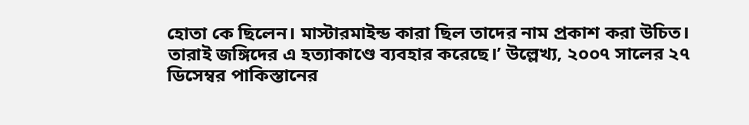হোতা কে ছিলেন। মাস্টারমাইন্ড কারা ছিল তাদের নাম প্রকাশ করা উচিত। তারাই জঙ্গিদের এ হত্যাকাণ্ডে ব্যবহার করেছে।’ উল্লেখ্য, ২০০৭ সালের ২৭ ডিসেম্বর পাকিস্তানের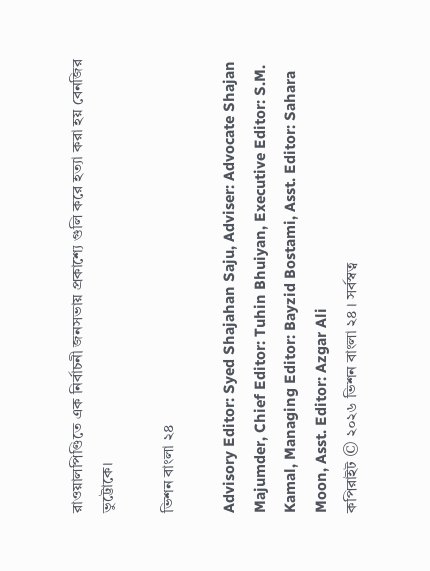রাওয়ালপিণ্ডিতে এক নির্বাচনী জনসভায় প্রকাশ্যে গুলি করে হত্যা করা হয় বেনজির ভুট্টোকে।

ভিশন বাংলা ২৪

Advisory Editor: Syed Shajahan Saju, Adviser: Advocate Shajan Majumder, Chief Editor: Tuhin Bhuiyan, Executive Editor: S.M. Kamal, Managing Editor: Bayzid Bostami, Asst. Editor: Sahara Moon, Asst. Editor: Azgar Ali
কপিরাইট © ২০২৬ ভিশন বাংলা ২৪ । সর্বস্বত্ব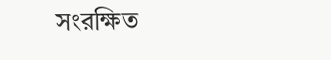সংরক্ষিত